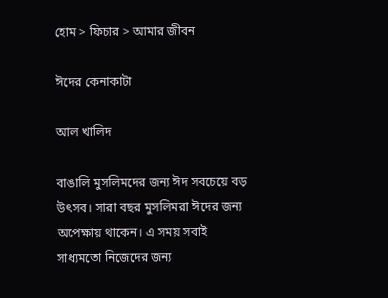হোম > ফিচার > আমার জীবন

ঈদের কেনাকাটা

আল খালিদ

বাঙালি মুসলিমদের জন্য ঈদ সবচেয়ে বড় উৎসব। সারা বছর মুসলিমরা ঈদের জন্য অপেক্ষায় থাকেন। এ সময় সবাই সাধ্যমতো নিজেদের জন্য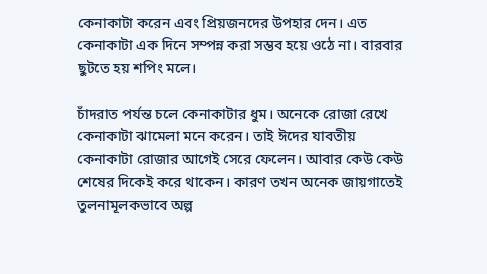কেনাকাটা করেন এবং প্রিয়জনদের উপহার দেন। এত কেনাকাটা এক দিনে সম্পন্ন করা সম্ভব হয়ে ওঠে না। বারবার ছুটতে হয় শপিং মলে।

চাঁদরাত পর্যন্ত চলে কেনাকাটার ধুম। অনেকে রোজা রেখে কেনাকাটা ঝামেলা মনে করেন। তাই ঈদের যাবতীয় কেনাকাটা রোজার আগেই সেরে ফেলেন। আবার কেউ কেউ শেষের দিকেই করে থাকেন। কারণ তখন অনেক জায়গাতেই তুলনামূলকভাবে অল্প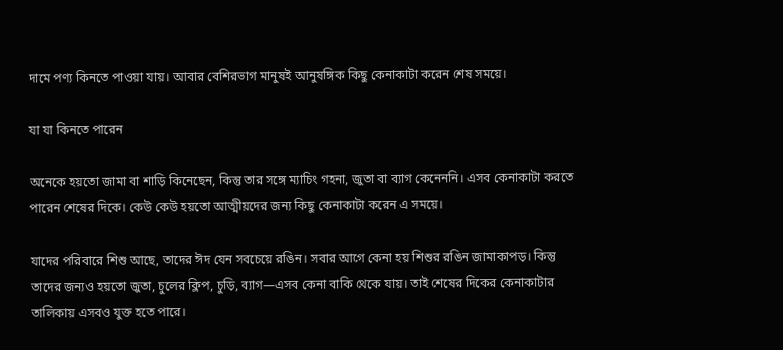দামে পণ্য কিনতে পাওয়া যায়। আবার বেশিরভাগ মানুষই আনুষঙ্গিক কিছু কেনাকাটা করেন শেষ সময়ে।

যা যা কিনতে পারেন

অনেকে হয়তো জামা বা শাড়ি কিনেছেন, কিন্তু তার সঙ্গে ম্যাচিং গহনা, জুতা বা ব্যাগ কেনেননি। এসব কেনাকাটা করতে পারেন শেষের দিকে। কেউ কেউ হয়তো আত্মীয়দের জন্য কিছু কেনাকাটা করেন এ সময়ে।

যাদের পরিবারে শিশু আছে, তাদের ঈদ যেন সবচেয়ে রঙিন। সবার আগে কেনা হয় শিশুর রঙিন জামাকাপড়। কিন্তু তাদের জন্যও হয়তো জুতা, চুলের ক্লিপ, চুড়ি, ব্যাগ—এসব কেনা বাকি থেকে যায়। তাই শেষের দিকের কেনাকাটার তালিকায় এসবও যুক্ত হতে পারে।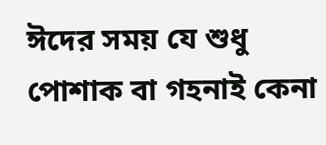ঈদের সময় যে শুধু পোশাক বা গহনাই কেনা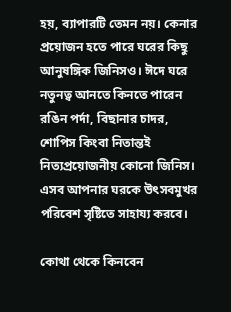হয়, ব্যাপারটি তেমন নয়। কেনার প্রয়োজন হতে পারে ঘরের কিছু আনুষঙ্গিক জিনিসও। ঈদে ঘরে নতুনত্ব আনতে কিনতে পারেন রঙিন পর্দা, বিছানার চাদর, শোপিস কিংবা নিতান্তই নিত্যপ্রয়োজনীয় কোনো জিনিস। এসব আপনার ঘরকে উৎসবমুখর পরিবেশ সৃষ্টিতে সাহায্য করবে।

কোথা থেকে কিনবেন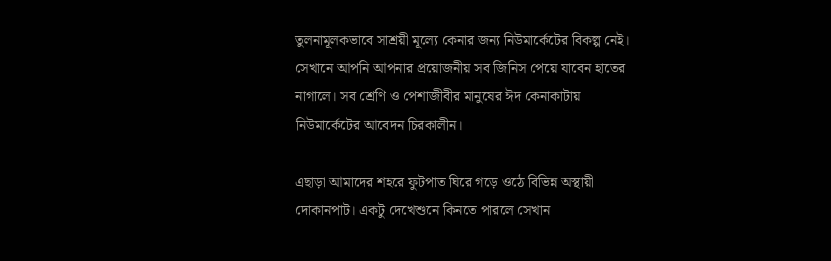তুলনামূলকভাবে সাশ্রয়ী মূল্যে কেনার জন্য নিউমার্কেটের বিকল্প নেই। সেখানে আপনি আপনার প্রয়োজনীয় সব জিনিস পেয়ে যাবেন হাতের নাগালে। সব শ্রেণি ও পেশাজীবীর মানুষের ঈদ কেনাকাটায় নিউমার্কেটের আবেদন চিরকালীন।

এছাড়া আমাদের শহরে ফুটপাত ঘিরে গড়ে ওঠে বিভিন্ন অস্থায়ী দোকানপাট। একটু দেখেশুনে কিনতে পারলে সেখান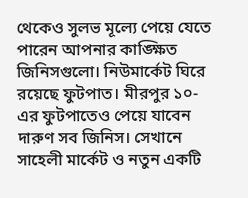থেকেও সুলভ মূল্যে পেয়ে যেতে পারেন আপনার কাঙ্ক্ষিত জিনিসগুলো। নিউমার্কেট ঘিরে রয়েছে ফুটপাত। মীরপুর ১০-এর ফুটপাতেও পেয়ে যাবেন দারুণ সব জিনিস। সেখানে সাহেলী মার্কেট ও নতুন একটি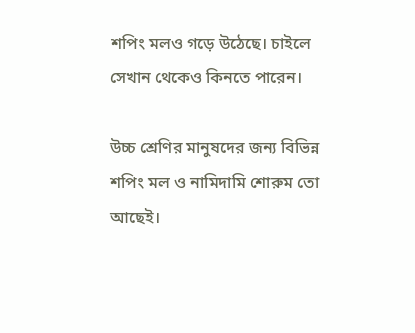শপিং মলও গড়ে উঠেছে। চাইলে সেখান থেকেও কিনতে পারেন।

উচ্চ শ্রেণির মানুষদের জন্য বিভিন্ন শপিং মল ও নামিদামি শোরুম তো আছেই।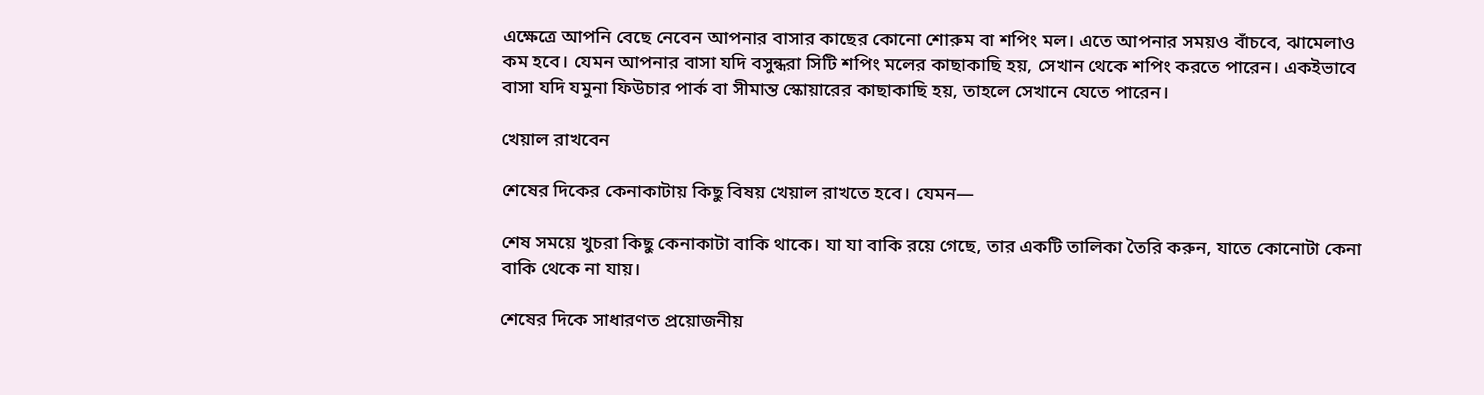এক্ষেত্রে আপনি বেছে নেবেন আপনার বাসার কাছের কোনো শোরুম বা শপিং মল। এতে আপনার সময়ও বাঁচবে, ঝামেলাও কম হবে। যেমন আপনার বাসা যদি বসুন্ধরা সিটি শপিং মলের কাছাকাছি হয়, সেখান থেকে শপিং করতে পারেন। একইভাবে বাসা যদি যমুনা ফিউচার পার্ক বা সীমান্ত স্কোয়ারের কাছাকাছি হয়, তাহলে সেখানে যেতে পারেন।

খেয়াল রাখবেন

শেষের দিকের কেনাকাটায় কিছু বিষয় খেয়াল রাখতে হবে। যেমন—

শেষ সময়ে খুচরা কিছু কেনাকাটা বাকি থাকে। যা যা বাকি রয়ে গেছে, তার একটি তালিকা তৈরি করুন, যাতে কোনোটা কেনা বাকি থেকে না যায়।

শেষের দিকে সাধারণত প্রয়োজনীয়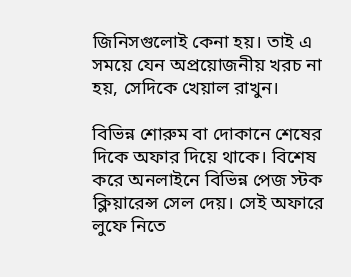জিনিসগুলোই কেনা হয়। তাই এ সময়ে যেন অপ্রয়োজনীয় খরচ না হয়, সেদিকে খেয়াল রাখুন।

বিভিন্ন শোরুম বা দোকানে শেষের দিকে অফার দিয়ে থাকে। বিশেষ করে অনলাইনে বিভিন্ন পেজ স্টক ক্লিয়ারেন্স সেল দেয়। সেই অফারে লুফে নিতে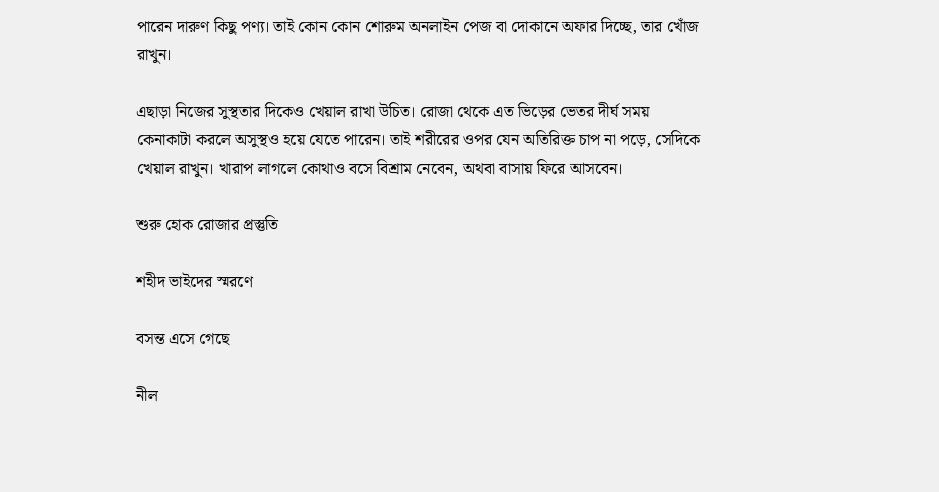পারেন দারুণ কিছু পণ্য। তাই কোন কোন শোরুম অনলাইন পেজ বা দোকানে অফার দিচ্ছে, তার খোঁজ রাখুন।

এছাড়া নিজের সুস্থতার দিকেও খেয়াল রাখা উচিত। রোজা থেকে এত ভিড়ের ভেতর দীর্ঘ সময় কেনাকাটা করলে অসুস্থও হয়ে যেতে পারেন। তাই শরীরের ওপর যেন অতিরিক্ত চাপ না পড়ে, সেদিকে খেয়াল রাখুন। খারাপ লাগলে কোথাও বসে বিশ্রাম নেবেন, অথবা বাসায় ফিরে আসবেন।

শুরু হোক রোজার প্রস্তুতি

শহীদ ভাইদের স্মরণে

বসন্ত এসে গেছে

নীল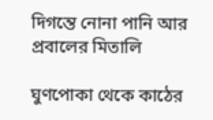দিগন্তে নোনা পানি আর প্রবালের মিতালি

ঘুণপোকা থেকে কাঠের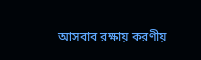আসবাব রক্ষায় করণীয়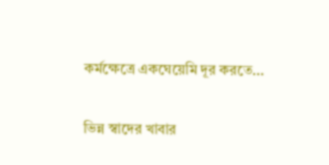কর্মক্ষেত্রে একঘেয়েমি দূর করতে...

ভিন্ন স্বাদের খাবার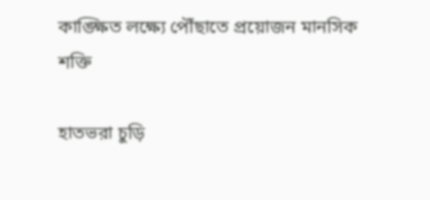কাঙ্ক্ষিত লক্ষ্যে পৌঁছাতে প্রয়োজন মানসিক শক্তি

হাতভরা চুড়ি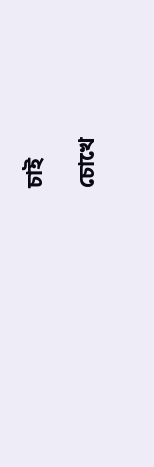চাই

চোখে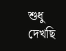শুধু দেখছি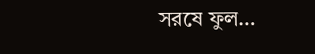সরষে ফুল…